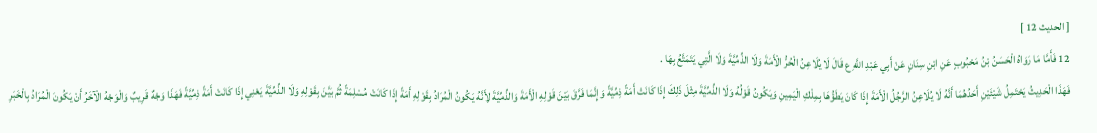[ الحديث 12 ]
12 فَأَمَّا مَا رَوَاهُ الْحَسَنُ بْنُ مَحْبُوبٍ عَنِ ابْنِ سِنَانٍ عَنْ أَبِي عَبْدِ اللَّهِ ع قَالَ لَا يُلَاعِنُ الْحُرُّ الْأَمَةَ وَلَا الذِّمِّيَّةَ وَلَا الَّتِي يَتَمَتَّعُ بِهَا .
فَهَذَا الْحَدِيثُ يَحْتَمِلُ شَيْئَيْنِ أَحَدُهُمَا أَنَّهُ لَا يُلَاعِنُ الرَّجُلُ الْأَمَةَ إِذَا كَانَ يَطَؤُهَا بِمِلْكِ الْيَمِينِ وَيَكُونُ قَوْلُهُ وَلَا الذِّمِّيَّةَ مِثْلَ ذَلِكَ إِذَا كَانَتْ أَمَةً ذِمِّيَّةً وَإِنَّمَا فَرَّقَ بَيْنَ قَوْلِهِ الْأَمَةَ وَالذِّمِّيَّةَ لِأَنَّهُ يَكُونُ الْمُرَادُ بِقَوْلِهِ أَمَةً إِذَا كَانَتْ مُسْلِمَةً ثُمَّ بَيَّنَ بِقَوْلِهِ وَلَا الذِّمِّيَّةَ يَعْنِي إِذَا كَانَتْ أَمَةً ذِمِّيَّةً فَهَذَا وَجْهٌ قَرِيبٌ وَالْوَجْهُ الْآخَرُ أَنْ يَكُونَ الْمُرَادُ بِالْخَبَرِ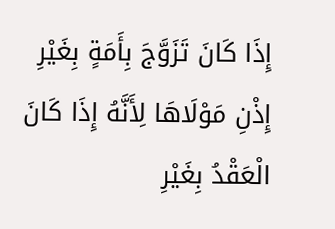إِذَا كَانَ تَزَوَّجَ بِأَمَةٍ بِغَيْرِ إِذْنِ مَوْلَاهَا لِأَنَّهُ إِذَا كَانَ الْعَقْدُ بِغَيْرِ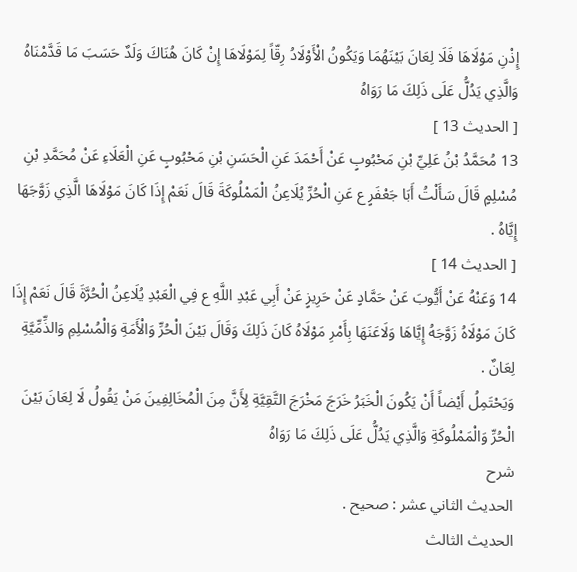إِذْنِ مَوْلَاهَا فَلَا لِعَانَ بَيْنَهُمَا وَيَكُونُ الْأَوْلَادُ رِقّاً لِمَوْلَاهَا إِنْ كَانَ هُنَاكَ وَلَدٌ حَسَبَ مَا قَدَّمْنَاهُ وَالَّذِي يَدُلُّ عَلَى ذَلِكَ مَا رَوَاهُ
[ الحديث 13 ]
13 مُحَمَّدُ بْنُ عَلِيِّ بْنِ مَحْبُوبٍ عَنْ أَحْمَدَ عَنِ الْحَسَنِ بْنِ مَحْبُوبٍ عَنِ الْعَلَاءِ عَنْ مُحَمَّدِ بْنِ مُسْلِمٍ قَالَ سَأَلْتُ أَبَا جَعْفَرٍ ع عَنِ الْحُرِّ يُلَاعِنُ الْمَمْلُوكَةَ قَالَ نَعَمْ إِذَا كَانَ مَوْلَاهَا الَّذِي زَوَّجَهَا إِيَّاهُ .
[ الحديث 14 ]
14 وَعَنْهُ عَنْ أَيُّوبَ عَنْ حَمَّادٍ عَنْ حَرِيزٍ عَنْ أَبِي عَبْدِ اللَّهِ ع فِي الْعَبْدِ يُلَاعِنُ الْحُرَّةَ قَالَ نَعَمْ إِذَا كَانَ مَوْلَاهُ زَوَّجَهُ إِيَّاهَا وَلَاعَنَهَا بِأَمْرِ مَوْلَاهُ كَانَ ذَلِكَ وَقَالَ بَيْنَ الْحُرِّ وَالْأَمَةِ وَالْمُسْلِمِ وَالذِّمِّيَّةِ لِعَانٌ .
وَيَحْتَمِلُ أَيْضاً أَنْ يَكُونَ الْخَبَرُ خَرَجَ مَخْرَجَ التَّقِيَّةِ لِأَنَّ مِنَ الْمُخَالِفِينَ مَنْ يَقُولُ لَا لِعَانَ بَيْنَ الْحُرِّ وَالْمَمْلُوكَةِ وَالَّذِي يَدُلُّ عَلَى ذَلِكَ مَا رَوَاهُ
شرح
الحديث الثاني عشر : صحيح .
الحديث الثالث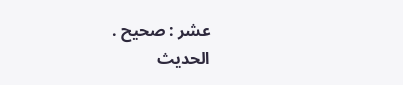عشر : صحيح .
الحديث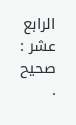الرابع عشر : صحيح .